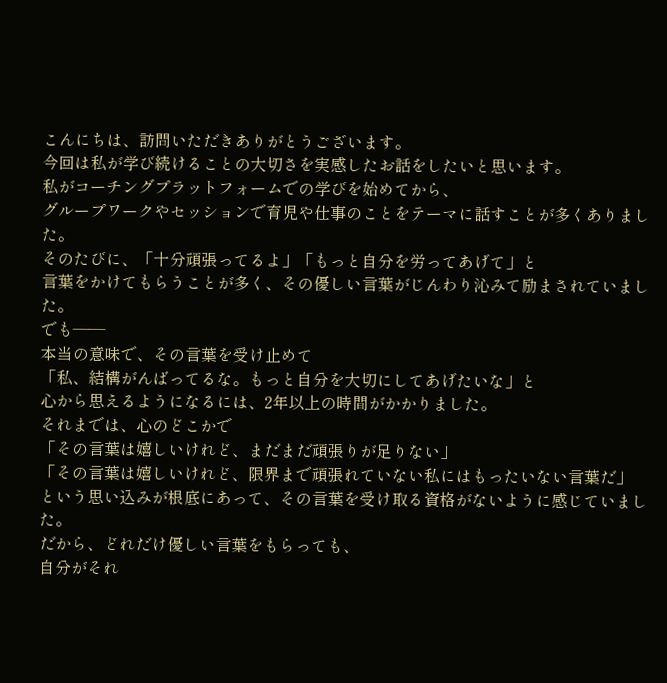こんにちは、訪問いただきありがとうございます。
今回は私が学び続けることの大切さを実感したお話をしたいと思います。
私がコーチングプラットフォームでの学びを始めてから、
グループワークやセッションで育児や仕事のことをテーマに話すことが多くありました。
そのたびに、「十分頑張ってるよ」「もっと自分を労ってあげて」と
言葉をかけてもらうことが多く、その優しい言葉がじんわり沁みて励まされていました。
でも——
本当の意味で、その言葉を受け止めて
「私、結構がんばってるな。もっと自分を大切にしてあげたいな」と
心から思えるようになるには、2年以上の時間がかかりました。
それまでは、心のどこかで
「その言葉は嬉しいけれど、まだまだ頑張りが足りない」
「その言葉は嬉しいけれど、限界まで頑張れていない私にはもったいない言葉だ」
という思い込みが根底にあって、その言葉を受け取る資格がないように感じていました。
だから、どれだけ優しい言葉をもらっても、
自分がそれ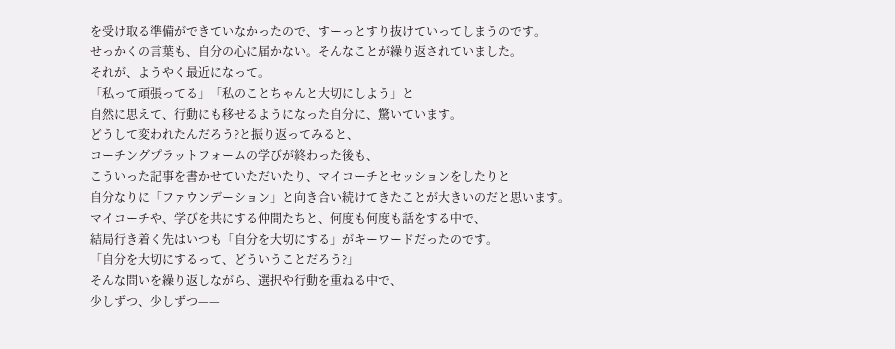を受け取る準備ができていなかったので、すーっとすり抜けていってしまうのです。
せっかくの言葉も、自分の心に届かない。そんなことが繰り返されていました。
それが、ようやく最近になって。
「私って頑張ってる」「私のことちゃんと大切にしよう」と
自然に思えて、行動にも移せるようになった自分に、驚いています。
どうして変われたんだろう?と振り返ってみると、
コーチングプラットフォームの学びが終わった後も、
こういった記事を書かせていただいたり、マイコーチとセッションをしたりと
自分なりに「ファウンデーション」と向き合い続けてきたことが大きいのだと思います。
マイコーチや、学びを共にする仲間たちと、何度も何度も話をする中で、
結局行き着く先はいつも「自分を大切にする」がキーワードだったのです。
「自分を大切にするって、どういうことだろう?」
そんな問いを繰り返しながら、選択や行動を重ねる中で、
少しずつ、少しずつ——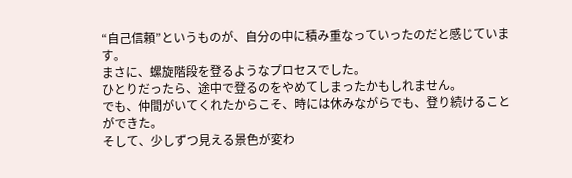“自己信頼”というものが、自分の中に積み重なっていったのだと感じています。
まさに、螺旋階段を登るようなプロセスでした。
ひとりだったら、途中で登るのをやめてしまったかもしれません。
でも、仲間がいてくれたからこそ、時には休みながらでも、登り続けることができた。
そして、少しずつ見える景色が変わ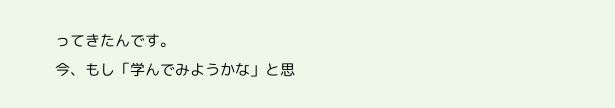ってきたんです。
今、もし「学んでみようかな」と思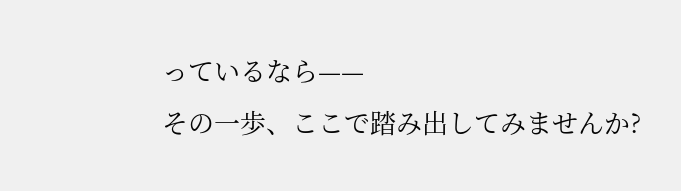っているなら——
その一歩、ここで踏み出してみませんか?